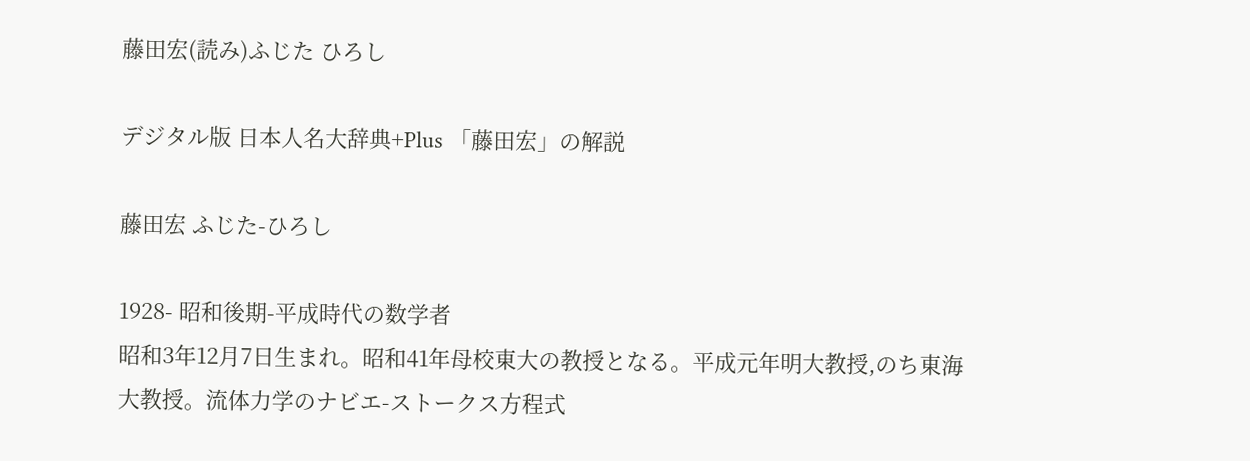藤田宏(読み)ふじた ひろし

デジタル版 日本人名大辞典+Plus 「藤田宏」の解説

藤田宏 ふじた-ひろし

1928- 昭和後期-平成時代の数学者
昭和3年12月7日生まれ。昭和41年母校東大の教授となる。平成元年明大教授,のち東海大教授。流体力学のナビエ-ストークス方程式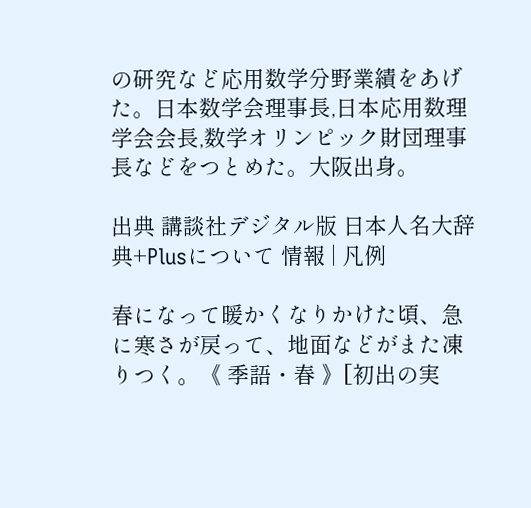の研究など応用数学分野業績をあげた。日本数学会理事長,日本応用数理学会会長,数学オリンピック財団理事長などをつとめた。大阪出身。

出典 講談社デジタル版 日本人名大辞典+Plusについて 情報 | 凡例

春になって暖かくなりかけた頃、急に寒さが戻って、地面などがまた凍りつく。《 季語・春 》[初出の実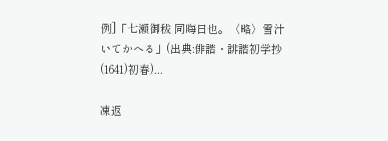例]「七瀬御秡 同晦日也。〈略〉雪汁いてかへる」(出典:俳諧・誹諧初学抄(1641)初春)...

凍返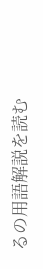るの用語解説を読む